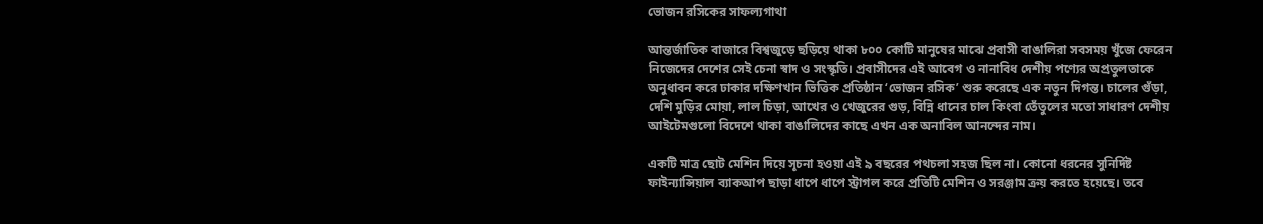ভোজন রসিকের সাফল্যগাথা

আন্তর্জাতিক বাজারে বিশ্বজুড়ে ছড়িয়ে থাকা ৮০০ কোটি মানুষের মাঝে প্রবাসী বাঙালিরা সবসময় খুঁজে ফেরেন নিজেদের দেশের সেই চেনা স্বাদ ও সংস্কৃতি। প্রবাসীদের এই আবেগ ও নানাবিধ দেশীয় পণ্যের অপ্রতুলতাকে অনুধাবন করে ঢাকার দক্ষিণখান ভিত্তিক প্রতিষ্ঠান ‘ভোজন রসিক’ শুরু করেছে এক নতুন দিগন্ত। চালের গুঁড়া, দেশি মুড়ির মোয়া, লাল চিড়া, আখের ও খেজুরের গুড়, বিন্নি ধানের চাল কিংবা তেঁতুলের মতো সাধারণ দেশীয় আইটেমগুলো বিদেশে থাকা বাঙালিদের কাছে এখন এক অনাবিল আনন্দের নাম।

একটি মাত্র ছোট মেশিন দিয়ে সূচনা হওয়া এই ৯ বছরের পথচলা সহজ ছিল না। কোনো ধরনের সুনির্দিষ্ট ফাইন্যান্সিয়াল ব্যাকআপ ছাড়া ধাপে ধাপে স্ট্রাগল করে প্রতিটি মেশিন ও সরঞ্জাম ক্রয় করতে হয়েছে। তবে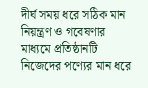দীর্ঘ সময় ধরে সঠিক মান নিয়ন্ত্রণ ও গবেষণার মাধ্যমে প্রতিষ্ঠানটি নিজেদের পণ্যের মান ধরে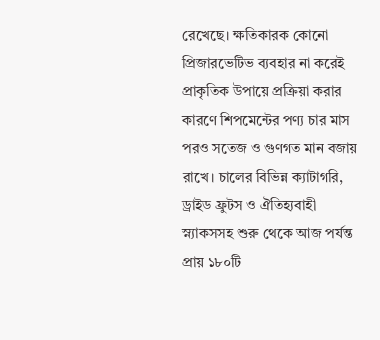রেখেছে। ক্ষতিকারক কোনো প্রিজারভেটিভ ব্যবহার না করেই প্রাকৃতিক উপায়ে প্রক্রিয়া করার কারণে শিপমেন্টের পণ্য চার মাস পরও সতেজ ও গুণগত মান বজায় রাখে। চালের বিভিন্ন ক্যাটাগরি, ড্রাইড ফ্রুটস ও ঐতিহ্যবাহী স্ন্যাকসসহ শুরু থেকে আজ পর্যন্ত প্রায় ১৮০টি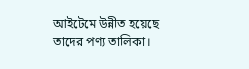আইটেমে উন্নীত হয়েছে তাদের পণ্য তালিকা।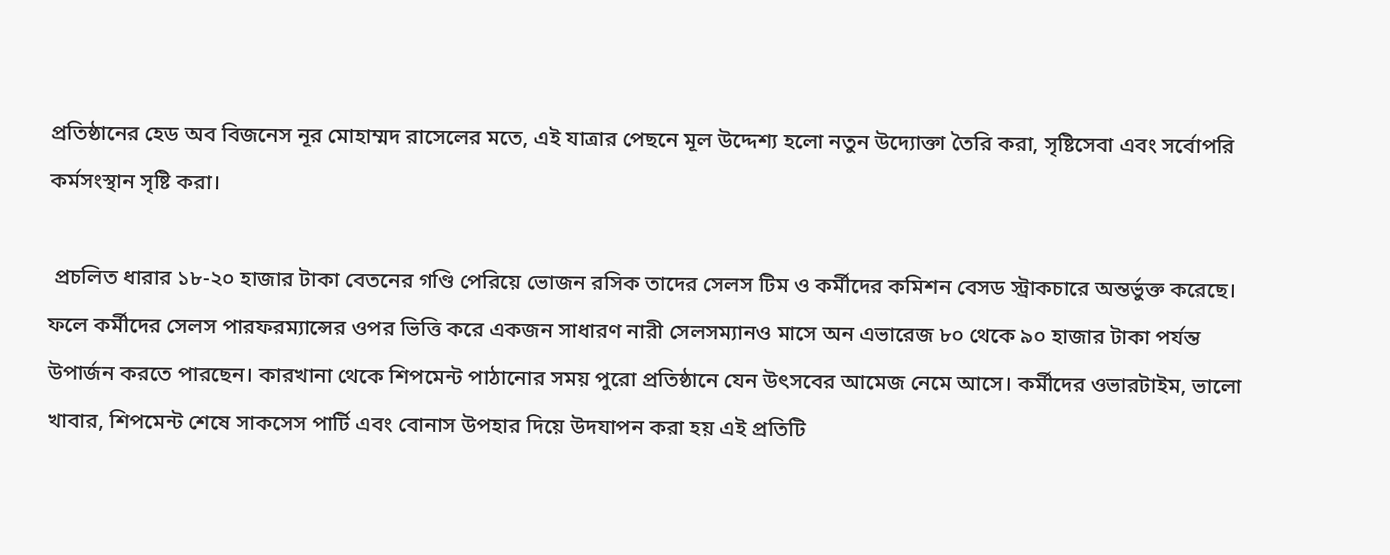প্রতিষ্ঠানের হেড অব বিজনেস নূর মোহাম্মদ রাসেলের মতে, এই যাত্রার পেছনে মূল উদ্দেশ্য হলো নতুন উদ্যোক্তা তৈরি করা, সৃষ্টিসেবা এবং সর্বোপরি কর্মসংস্থান সৃষ্টি করা।

 প্রচলিত ধারার ১৮-২০ হাজার টাকা বেতনের গণ্ডি পেরিয়ে ভোজন রসিক তাদের সেলস টিম ও কর্মীদের কমিশন বেসড স্ট্রাকচারে অন্তর্ভুক্ত করেছে। ফলে কর্মীদের সেলস পারফরম্যান্সের ওপর ভিত্তি করে একজন সাধারণ নারী সেলসম্যানও মাসে অন এভারেজ ৮০ থেকে ৯০ হাজার টাকা পর্যন্ত উপার্জন করতে পারছেন। কারখানা থেকে শিপমেন্ট পাঠানোর সময় পুরো প্রতিষ্ঠানে যেন উৎসবের আমেজ নেমে আসে। কর্মীদের ওভারটাইম, ভালো খাবার, শিপমেন্ট শেষে সাকসেস পার্টি এবং বোনাস উপহার দিয়ে উদযাপন করা হয় এই প্রতিটি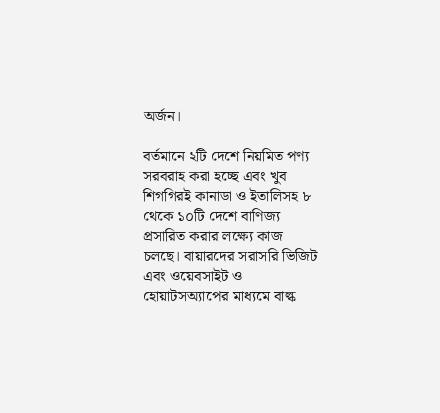অর্জন।

বর্তমানে ২টি দেশে নিয়মিত পণ্য সরবরাহ করা হচ্ছে এবং খুব শিগগিরই কানাডা ও ইতালিসহ ৮ থেকে ১০টি দেশে বাণিজ্য প্রসারিত করার লক্ষ্যে কাজ চলছে। বায়ারদের সরাসরি ভিজিট এবং ওয়েবসাইট ও হোয়াটসঅ্যাপের মাধ্যমে বাল্ক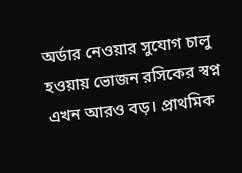অর্ডার নেওয়ার সুযোগ চালু হওয়ায় ভোজন রসিকের স্বপ্ন এখন আরও বড়। প্রাথমিক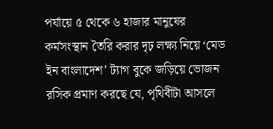পর্যায়ে ৫ থেকে ৬ হাজার মানুষের কর্মসংস্থান তৈরি করার দৃঢ় লক্ষ্য নিয়ে ‘মেড ইন বাংলাদেশ’ ট্যাগ বুকে জড়িয়ে ভোজন রসিক প্রমাণ করছে যে, পৃথিবীটা আসলে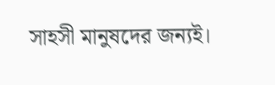সাহসী মানুষদের জন্যই।